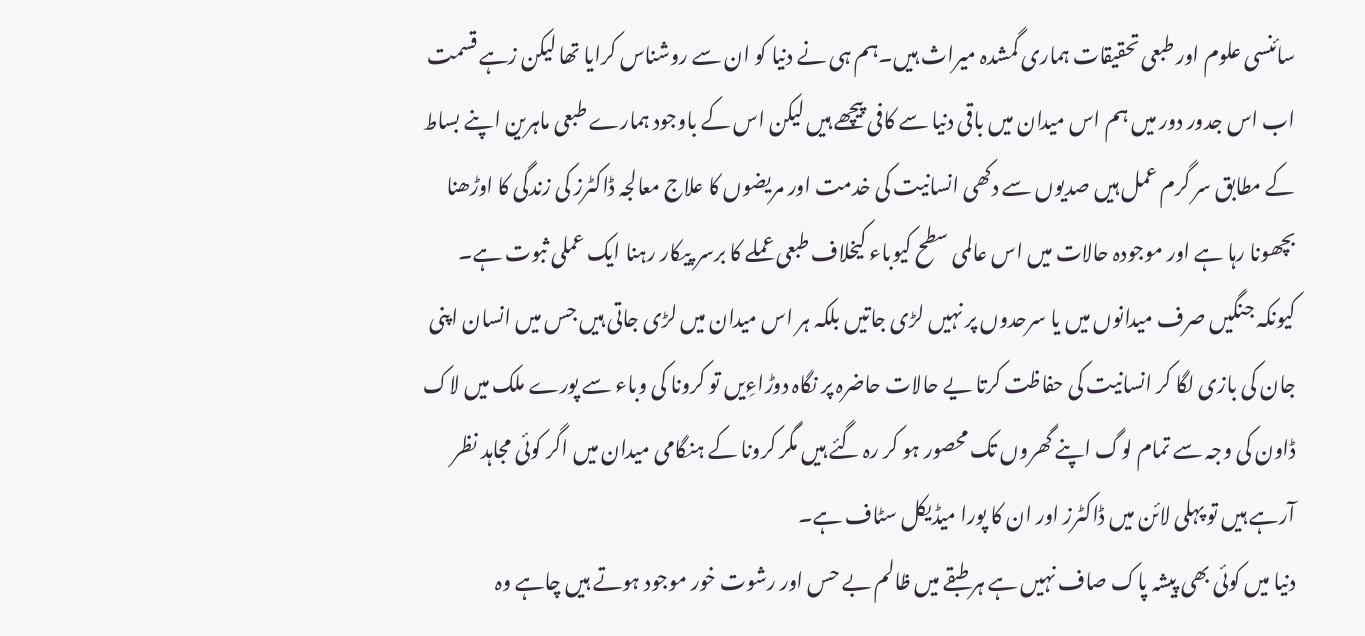سائنسی علوم اور طبعی تحقیقات ہماری گمشدہ میراث ہیں۔ہم ہی نے دنیا کو ان سے روشناس کرایا تھا لیکن زہے قسمت اب اس جدور دور میں ہم اس میدان میں باقی دنیا سے کافی پیچھے ہیں لیکن اس کے باوجود ہمارے طبعی ماہرین اپنے بساط کے مطابق سر گرم عمل ہیں صدیوں سے دکھی انسانیت کی خدمت اور مریضوں کا علاج معالجہ ڈاکٹرز کی زندگی کا اوڑھنا بچھونا رہا ہے اور موجودہ حالات میں اس عالمی سطح کیوباء کیخلاف طبعی عملے کا برسر پیکار رہنا ایک عملی ثبوت ہے۔
کیونکہ جنگیں صرف میدانوں میں یا سرحدوں پر نہیں لڑی جاتیں بلکہ ہر اس میدان میں لڑی جاتی ہیں جس میں انسان اپنی جان کی بازی لگا کر انسانیت کی حفاظت کرتا یے حالات حاضرہ پر نگاہ دوڑاءِیں تو کرونا کی وباء سے پورے ملک میں لاک ڈاون کی وجہ سے تمام لوگ اپنے گھروں تک محصور ہو کر رہ گئے ہیں مگر کرونا کے ہنگامی میدان میں اگر کوئی مجاہد نظر آرہے ہیں تو پہلی لائن میں ڈاکٹرز اور ان کا پورا میڈیکل سٹاف ہے۔
دنیا میں کوئی بھی پیشہ پاک صاف نہیں ہے ہر طبقے میں ظالم بے حس اور رشوت خور موجود ہوتے ہیں چاہے وہ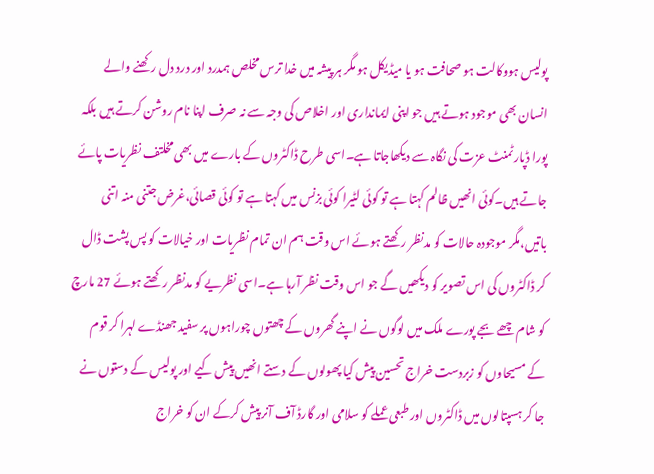پولیس ہووکالت ہو صحافت ہو یا میڈیکل ہو مگر ہر پیشہ میں خدا ترس مخلص ہمدرد اور درد دل رکھنے والے انسان بھی موجود ہوتے ہیں جو اپنی ایمانداری اور اخلاص کی وجہ سے نہ صرف اپنا نام روشن کرتے ہیں بلکہ پورا ڈپارٹمنٹ عزت کی نگاہ سے دیکھاجاتا ہے۔اسی طرح ڈاکٹروں کے بارے میں بھی مخلتف نظریات پائے جاتے ہیں۔کوئی انھیں ظالم کہتا ہے تو کوئی لٹیرا کوئی بزنس میں کہتا ہے تو کوئی قصائی،غرض جتنی منہ اتنی باتیں،مگر موجودہ حالات کو مدنظر رکھتے ہوئے اس وقت ہم ان تمام نظریات اور خیالات کو پس پشت ڈال کر ڈاکٹروں کی اس تصویر کو دیکھیں گے جو اس وقت نظر آرہا ہے۔اسی نظریے کو مدنظر رکھتے ہوئے 27 مارچ کو شام چھے بجے پورے ملک میں لوگوں نے اپنے گھروں کے چھتوں چوراہوں پر سفید جھنڈے لہرا کر قوم کے مسیحاوں کو زبردست خراج تحسین پیش کیا پھولوں کے دستے انھیں پیش کیے اور پولیس کے دستوں نے جا کر ہسپتالوں میں ڈاکٹروں اور طبعی عملے کو سلامی اور گارڈ آف آنر پیش کرکے ان کو خراج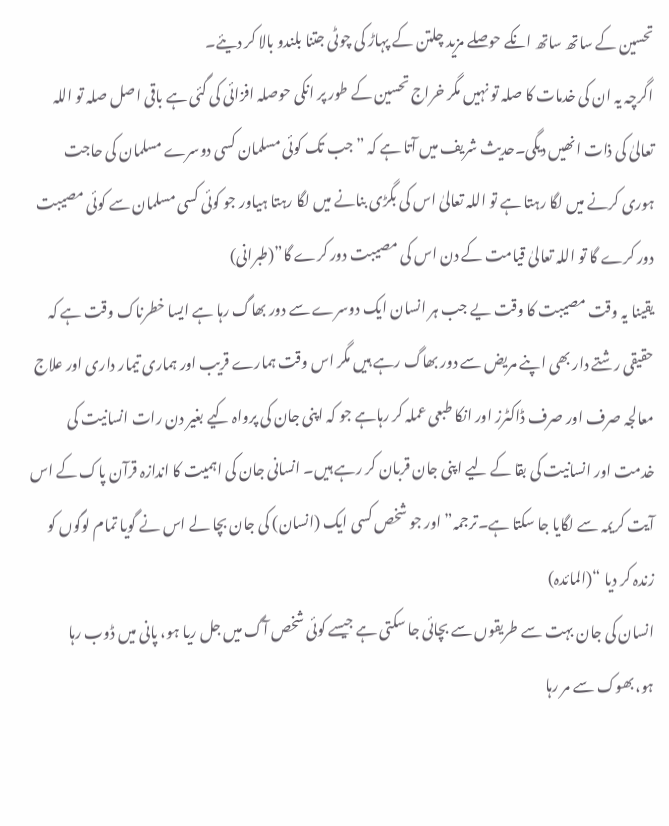تحسین کے ساتھ ساتھ انکے حوصلے مزید چلتن کے پہاڑ کی چوٹی جتنا بلندو بالا کر دیئے۔
اگرچہ یہ ان کی خدمات کا صلہ تو نہیں مگر خراج تحسین کے طور پر انکی حوصلہ افزائی کی گئی ہے باقی اصل صلہ تو اللہ تعالیٰ کی ذات انھیں دیگی۔حدیث شریف میں آتا ہے کہ ” جب تک کوئی مسلمان کسی دوسرے مسلمان کی حاجت ہوری کرنے میں لگا رہتا ہے تو اللہ تعالیٰ اس کی بگڑی بنانے میں لگا رہتا ہیاور جو کوئی کسی مسلمان سے کوئی مصیبت دور کرے گا تو اللہ تعالیٰ قیامت کے دن اس کی مصیبت دور کرے گا”(طبرانی)
یقینا یہ وقت مصیبت کا وقت یے جب ہر انسان ایک دوسرے سے دور بھاگ رہا ہے ایسا خطرناک وقت ہے کہ حقیقی رشتے دار بھی اپنے مریض سے دور بھاگ رہے ہیں مگر اس وقت ہمارے قریب اور ہماری تیمار داری اور علاج معالجہ صرف اور صرف ڈاکٹرز اور انکا طبعی عملہ کر رہاہے جو کہ اپنی جان کی پرواہ کیے بغیر دن رات انسانیت کی خدمت اور انسانیت کی بقا کے لیے اپنی جان قربان کر رہے ہیں۔ انسانی جان کی اہمیت کا اندازہ قرآن پاک کے اس آیت کریمہ سے لگایا جا سکتا ہے۔ترجمہ” اور جو شخص کسی ایک (انسان) کی جان بچا لے اس نے گویا تمام لوگوں کو زندہ کر دیا “(المائدہ)
انسان کی جان بہت سے طریقوں سے بچائی جا سکتی ہے جیسے کوئی شخص آگ میں جل ریا ہو، پانی میں ڈوب رہا ہو،بھوک سے مر رہا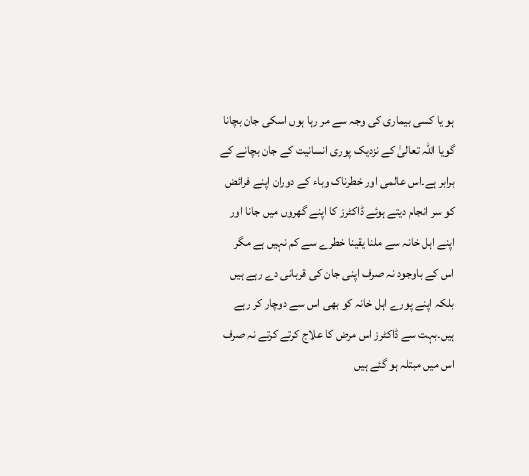ہو یا کسی بیماری کی وجہ سے مر رہا ہوں اسکی جان بچانا گویا اللہ تعالیٰ کے نزدیک پوری انسانیت کے جان بچانے کے برابر ہے۔اس عالمی اور خطرناک وباء کے دوران اپنے فرائض کو سر انجام دیتے ہوئے ڈاکٹرز کا اپنے گھروں میں جانا اور اپنے اہل خانہ سے ملنا یقینا خطرے سے کم نہیں ہے مگر اس کے باوجود نہ صرف اپنی جان کی قربانی دے رہے ہیں بلکہ اپنے پورے اہل خانہ کو بھی اس سے دوچار کر رہے ہیں۔بہت سے ڈاکٹرز اس مرض کا علاج کرتے کرتے نہ صرف اس میں مبتلہ ہو گئے ہیں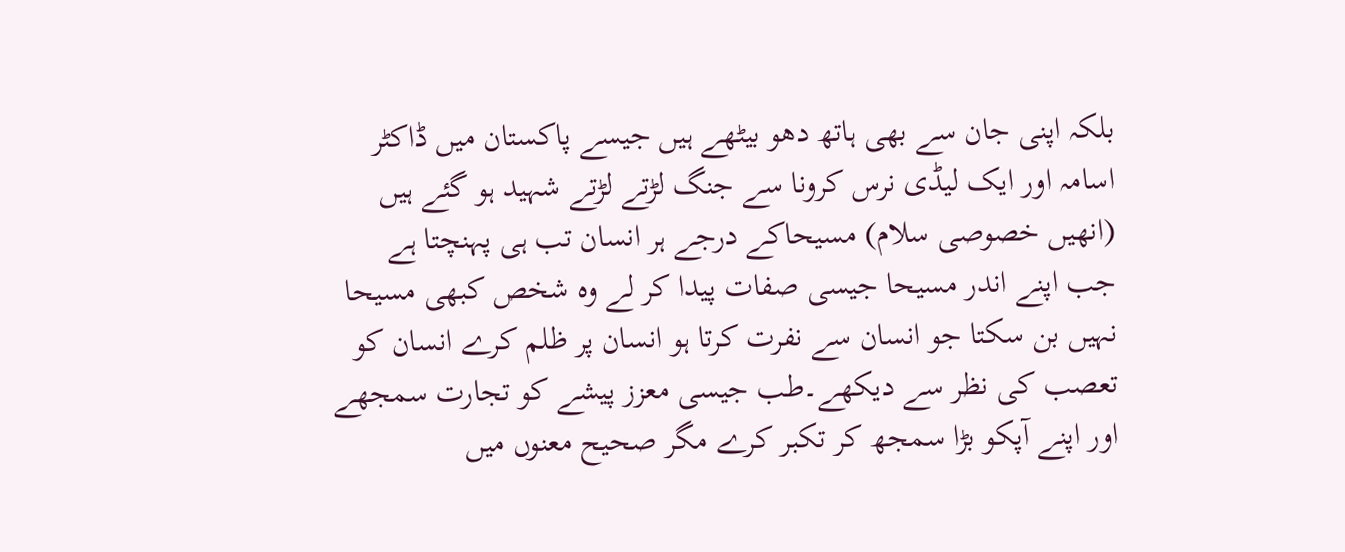بلکہ اپنی جان سے بھی ہاتھ دھو بیٹھے ہیں جیسے پاکستان میں ڈاکٹر اسامہ اور ایک لیڈی نرس کرونا سے جنگ لڑتے لڑتے شہید ہو گئے ہیں (انھیں خصوصی سلام) مسیحاکے درجے ہر انسان تب ہی پہنچتا ہے جب اپنے اندر مسیحا جیسی صفات پیدا کر لے وہ شخص کبھی مسیحا نہیں بن سکتا جو انسان سے نفرت کرتا ہو انسان پر ظلم کرے انسان کو تعصب کی نظر سے دیکھے۔طب جیسی معزز پیشے کو تجارت سمجھے اور اپنے آپکو بڑا سمجھ کر تکبر کرے مگر صحیح معنوں میں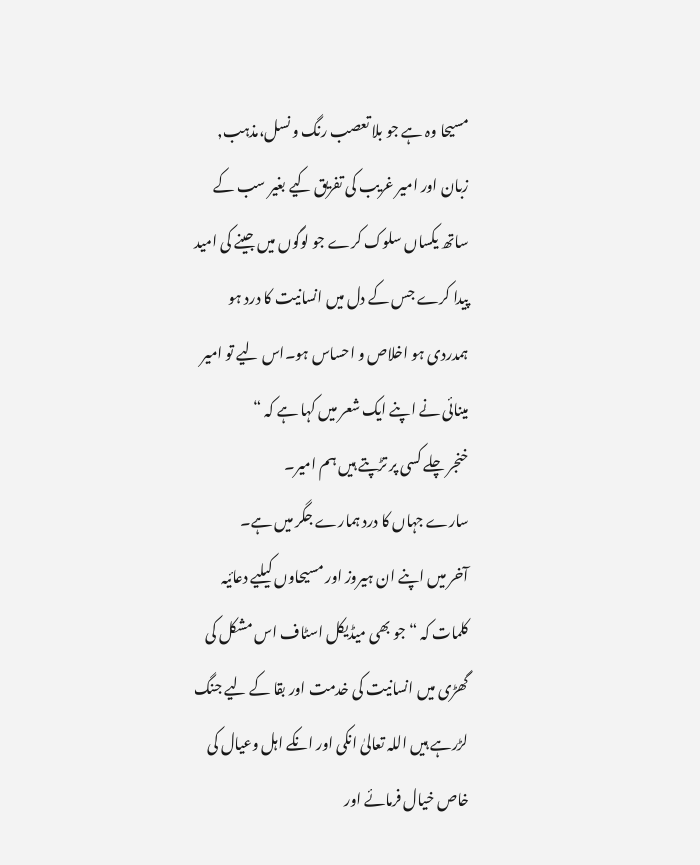مسیحا وہ ہے جو بلا تعصب رنگ و نسل،مذہب, زبان اور امیر غریب کی تفریق کیے بغیر سب کے ساتھ یکساں سلوک کرے جو لوگوں میں جینے کی امید پیدا کرے جس کے دل میں انسانیت کا درد ہو ہمدردی ہو اخلاص و احساس ہو۔اس لیے تو امیر مینائی نے اپنے ایک شعر میں کہا ہے کہ “
خنجر چلے کسی پر تڑپتے ہیں ہم امیر۔
سارے جہاں کا درد ہمارے جگر میں ہے۔
آخر میں اپنے ان ہیروز اور مسیحاوں کیلیے دعائیہ کلمات کہ “جو بھی میڈیکل اسٹاف اس مشکل کی گھڑی میں انسانیت کی خدمت اور بقا کے لیے جنگ لڑرہے ہیں اللہ تعالیٰ انکی اور انکے اہل وعیال کی خاص خیال فرمائے اور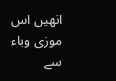انھیں اس موزی وباء سے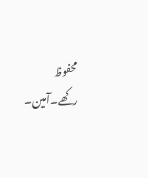محفوظ رکھے۔آمین۔